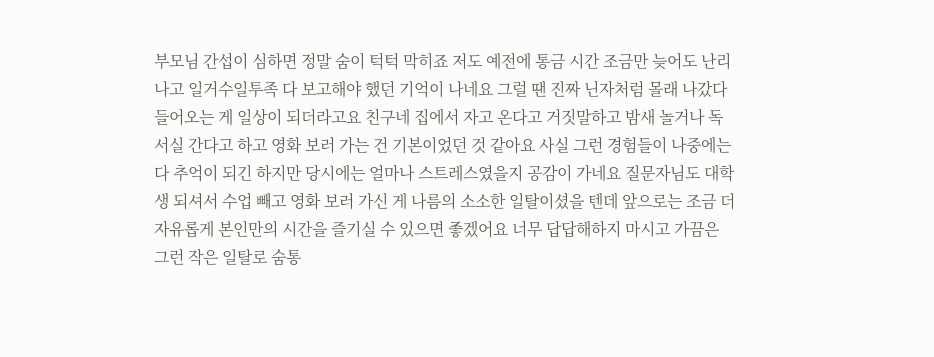부모님 간섭이 심하면 정말 숨이 턱턱 막히죠 저도 예전에 통금 시간 조금만 늦어도 난리 나고 일거수일투족 다 보고해야 했던 기억이 나네요 그럴 땐 진짜 닌자처럼 몰래 나갔다 들어오는 게 일상이 되더라고요 친구네 집에서 자고 온다고 거짓말하고 밤새 놀거나 독서실 간다고 하고 영화 보러 가는 건 기본이었던 것 같아요 사실 그런 경험들이 나중에는 다 추억이 되긴 하지만 당시에는 얼마나 스트레스였을지 공감이 가네요 질문자님도 대학생 되셔서 수업 빼고 영화 보러 가신 게 나름의 소소한 일탈이셨을 텐데 앞으로는 조금 더 자유롭게 본인만의 시간을 즐기실 수 있으면 좋겠어요 너무 답답해하지 마시고 가끔은 그런 작은 일탈로 숨통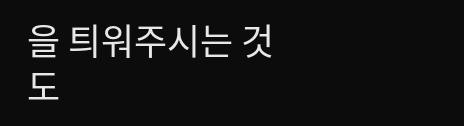을 틔워주시는 것도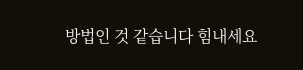방법인 것 같습니다 힘내세요